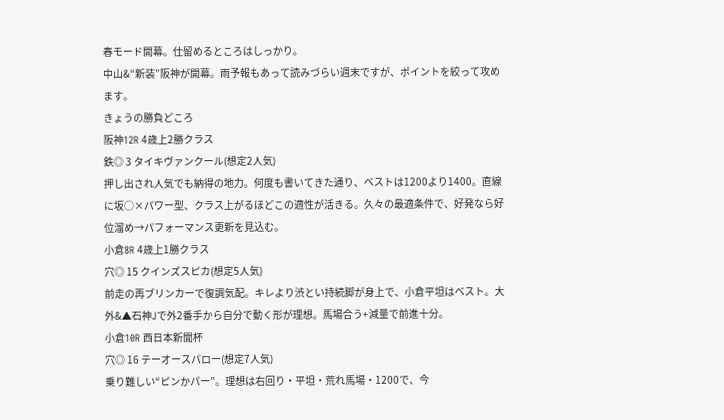春モード開幕。仕留めるところはしっかり。
中山&“新装”阪神が開幕。雨予報もあって読みづらい週末ですが、ポイントを絞って攻めます。
きょうの勝負どころ
阪神12R 4歳上2勝クラス
鉄◎ 3 タイキヴァンクール(想定2人気)
押し出され人気でも納得の地力。何度も書いてきた通り、ベストは1200より1400。直線に坂○×パワー型、クラス上がるほどこの適性が活きる。久々の最適条件で、好発なら好位溜め→パフォーマンス更新を見込む。
小倉8R 4歳上1勝クラス
穴◎ 15 クインズスピカ(想定5人気)
前走の再ブリンカーで復調気配。キレより渋とい持続脚が身上で、小倉平坦はベスト。大外&▲石神Jで外2番手から自分で動く形が理想。馬場合う+減量で前進十分。
小倉10R 西日本新聞杯
穴◎ 16 テーオースパロー(想定7人気)
乗り難しい“ピンかパー”。理想は右回り・平坦・荒れ馬場・1200で、今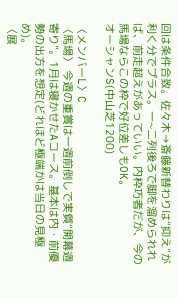回は条件合致。佐々木→斎藤新替わりは“抑え”が利く分でプラス。一~二列後ろで脚を溜められれば、前走超えがあっていい。内枠巧者だが、今の馬場ならこの枠で好位差しもOK。
オーシャンS(中山芝1200)

〈メンバーL〉C
〈馬場〉 今週の重賞は一週前倒しで実質“開幕週寄り”。1月は寝かせたAコース。基本は内・前優勢の出方を想定(どれほど極端かは当日の見極め)。
〈展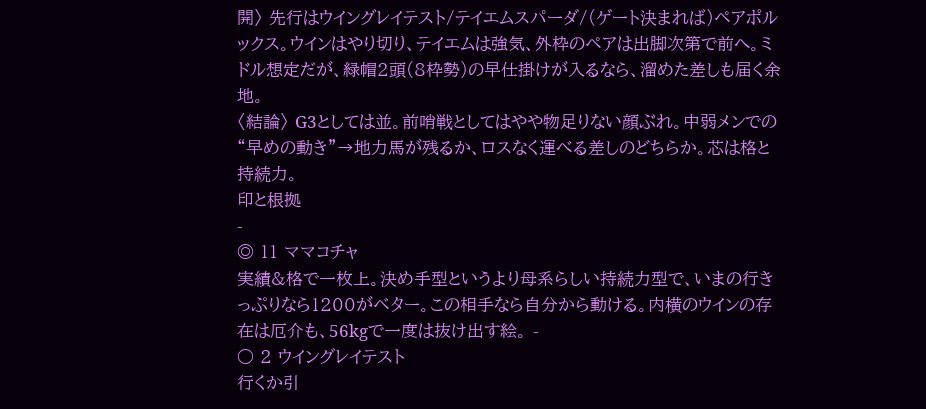開〉 先行はウイングレイテスト/テイエムスパーダ/(ゲート決まれば)ペアポルックス。ウインはやり切り、テイエムは強気、外枠のペアは出脚次第で前へ。ミドル想定だが、緑帽2頭(8枠勢)の早仕掛けが入るなら、溜めた差しも届く余地。
〈結論〉 G3としては並。前哨戦としてはやや物足りない顔ぶれ。中弱メンでの“早めの動き”→地力馬が残るか、ロスなく運べる差しのどちらか。芯は格と持続力。
印と根拠
-
◎ 11 ママコチャ
実績&格で一枚上。決め手型というより母系らしい持続力型で、いまの行きっぷりなら1200がベター。この相手なら自分から動ける。内横のウインの存在は厄介も、56kgで一度は抜け出す絵。 -
○ 2 ウイングレイテスト
行くか引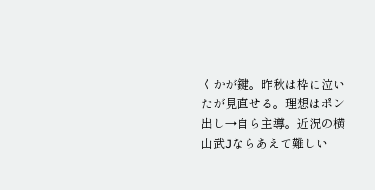くかが鍵。昨秋は枠に泣いたが見直せる。理想はポン出し→自ら主導。近況の横山武Jならあえて難しい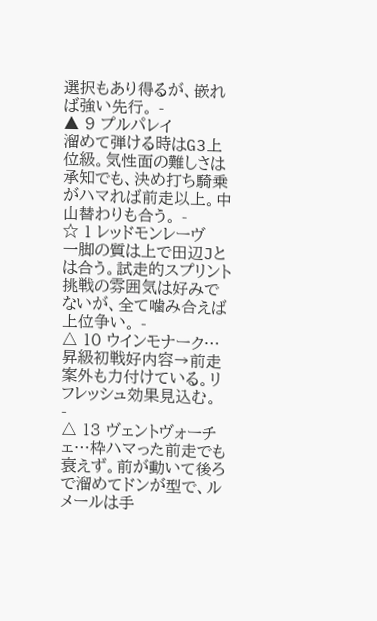選択もあり得るが、嵌れば強い先行。 -
▲ 9 プルパレイ
溜めて弾ける時はG3上位級。気性面の難しさは承知でも、決め打ち騎乗がハマれば前走以上。中山替わりも合う。 -
☆ 1 レッドモンレーヴ
一脚の質は上で田辺Jとは合う。試走的スプリント挑戦の雰囲気は好みでないが、全て噛み合えば上位争い。 -
△ 10 ウインモナーク…昇級初戦好内容→前走案外も力付けている。リフレッシュ効果見込む。
-
△ 13 ヴェントヴォーチェ…枠ハマった前走でも衰えず。前が動いて後ろで溜めてドンが型で、ルメールは手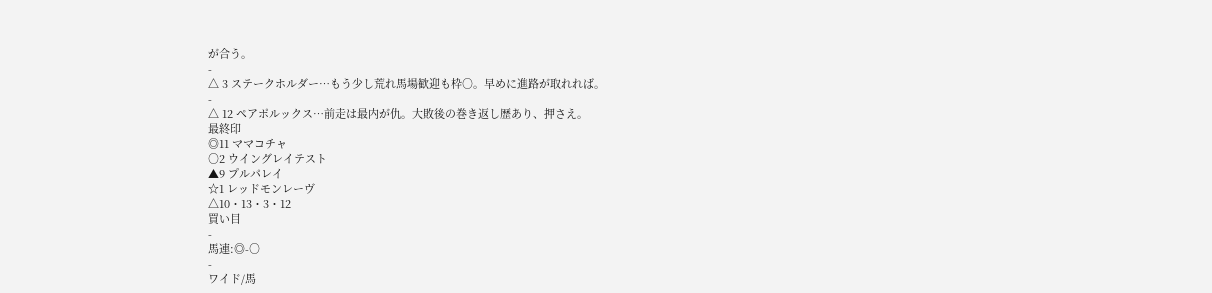が合う。
-
△ 3 ステークホルダー…もう少し荒れ馬場歓迎も枠○。早めに進路が取れれば。
-
△ 12 ペアポルックス…前走は最内が仇。大敗後の巻き返し歴あり、押さえ。
最終印
◎11 ママコチャ
○2 ウイングレイテスト
▲9 プルパレイ
☆1 レッドモンレーヴ
△10・13・3・12
買い目
-
馬連:◎-○
-
ワイド/馬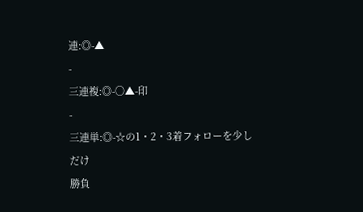連:◎-▲
-
三連複:◎-○▲-印
-
三連単:◎-☆の1・2・3着フォローを少しだけ
勝負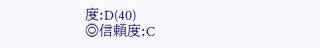度:D(40)
◎信頼度:C